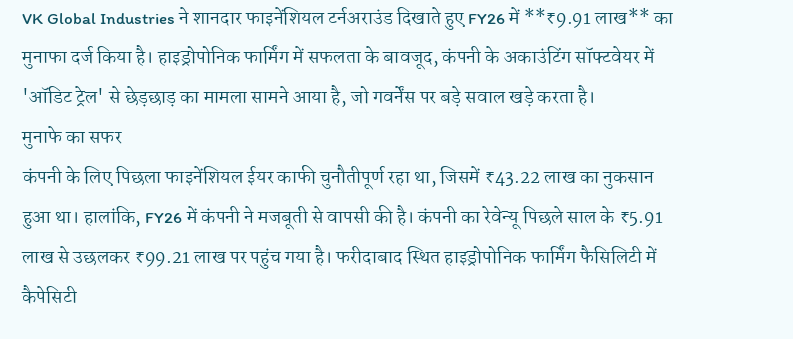VK Global Industries ने शानदार फाइनेंशियल टर्नअराउंड दिखाते हुए FY26 में **₹9.91 लाख** का मुनाफा दर्ज किया है। हाइड्रोपोनिक फार्मिंग में सफलता के बावजूद, कंपनी के अकाउंटिंग सॉफ्टवेयर में 'ऑडिट ट्रेल' से छेड़छाड़ का मामला सामने आया है, जो गवर्नेंस पर बड़े सवाल खड़े करता है।
मुनाफे का सफर
कंपनी के लिए पिछला फाइनेंशियल ईयर काफी चुनौतीपूर्ण रहा था, जिसमें ₹43.22 लाख का नुकसान हुआ था। हालांकि, FY26 में कंपनी ने मजबूती से वापसी की है। कंपनी का रेवेन्यू पिछले साल के ₹5.91 लाख से उछलकर ₹99.21 लाख पर पहुंच गया है। फरीदाबाद स्थित हाइड्रोपोनिक फार्मिंग फैसिलिटी में कैपेसिटी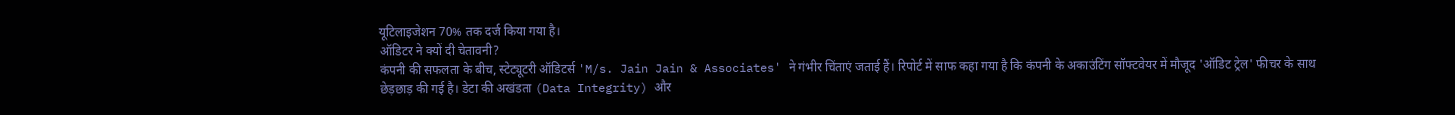यूटिलाइजेशन 70% तक दर्ज किया गया है।
ऑडिटर ने क्यों दी चेतावनी?
कंपनी की सफलता के बीच, स्टेट्यूटरी ऑडिटर्स 'M/s. Jain Jain & Associates' ने गंभीर चिंताएं जताई हैं। रिपोर्ट में साफ कहा गया है कि कंपनी के अकाउंटिंग सॉफ्टवेयर में मौजूद 'ऑडिट ट्रेल' फीचर के साथ छेड़छाड़ की गई है। डेटा की अखंडता (Data Integrity) और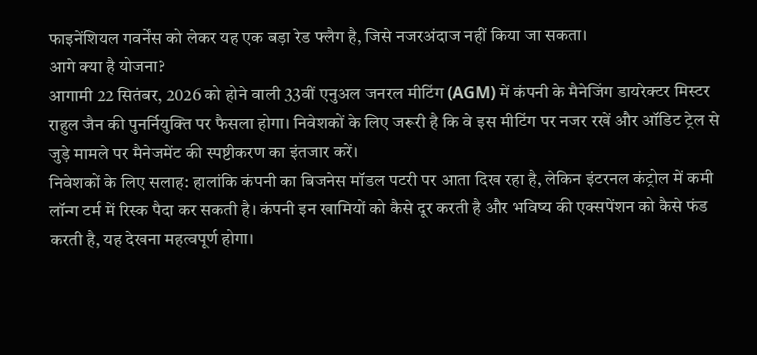फाइनेंशियल गवर्नेंस को लेकर यह एक बड़ा रेड फ्लैग है, जिसे नजरअंदाज नहीं किया जा सकता।
आगे क्या है योजना?
आगामी 22 सितंबर, 2026 को होने वाली 33वीं एनुअल जनरल मीटिंग (AGM) में कंपनी के मैनेजिंग डायरेक्टर मिस्टर राहुल जैन की पुनर्नियुक्ति पर फैसला होगा। निवेशकों के लिए जरूरी है कि वे इस मीटिंग पर नजर रखें और ऑडिट ट्रेल से जुड़े मामले पर मैनेजमेंट की स्पष्टीकरण का इंतजार करें।
निवेशकों के लिए सलाह: हालांकि कंपनी का बिजनेस मॉडल पटरी पर आता दिख रहा है, लेकिन इंटरनल कंट्रोल में कमी लॉन्ग टर्म में रिस्क पैदा कर सकती है। कंपनी इन खामियों को कैसे दूर करती है और भविष्य की एक्सपेंशन को कैसे फंड करती है, यह देखना महत्वपूर्ण होगा।